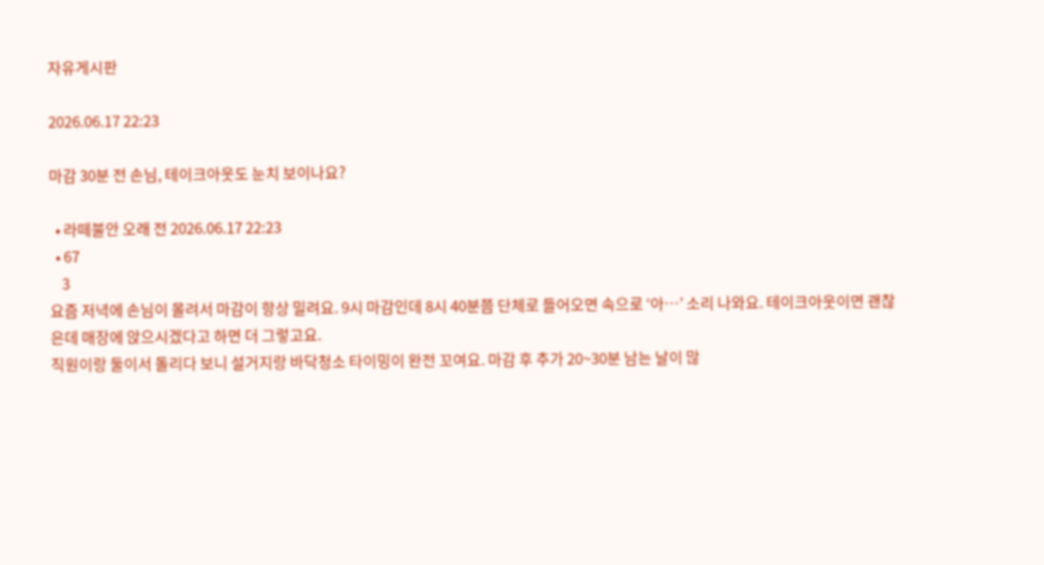자유게시판

2026.06.17 22:23

마감 30분 전 손님, 테이크아웃도 눈치 보이나요?

  • 라떼불안 오래 전 2026.06.17 22:23
  • 67
    3
요즘 저녁에 손님이 몰려서 마감이 항상 밀려요. 9시 마감인데 8시 40분쯤 단체로 들어오면 속으로 ‘아…’ 소리 나와요. 테이크아웃이면 괜찮은데 매장에 앉으시겠다고 하면 더 그렇고요.
직원이랑 둘이서 돌리다 보니 설거지랑 바닥청소 타이밍이 완전 꼬여요. 마감 후 추가 20~30분 남는 날이 많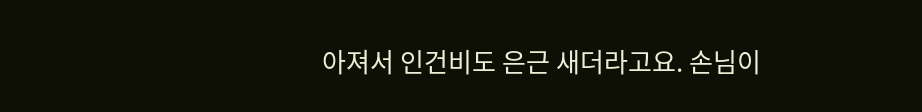아져서 인건비도 은근 새더라고요. 손님이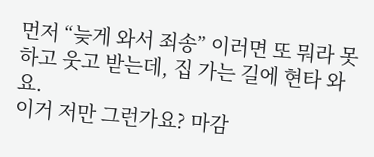먼저 “늦게 와서 죄송” 이러면 또 뭐라 못하고 웃고 받는데, 집 가는 길에 현타 와요.
이거 저만 그런가요? 마감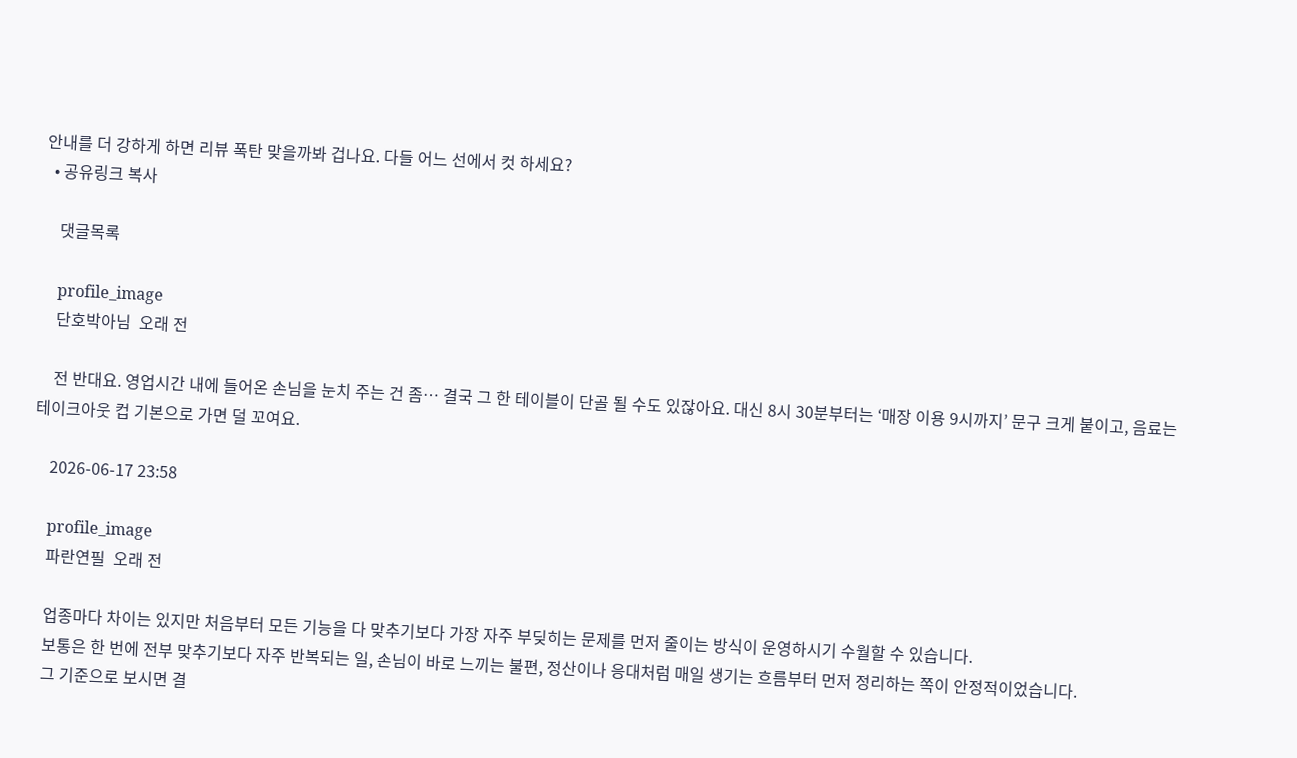안내를 더 강하게 하면 리뷰 폭탄 맞을까봐 겁나요. 다들 어느 선에서 컷 하세요?
  • 공유링크 복사

    댓글목록

    profile_image
    단호박아님  오래 전

    전 반대요. 영업시간 내에 들어온 손님을 눈치 주는 건 좀… 결국 그 한 테이블이 단골 될 수도 있잖아요. 대신 8시 30분부터는 ‘매장 이용 9시까지’ 문구 크게 붙이고, 음료는 테이크아웃 컵 기본으로 가면 덜 꼬여요.

    2026-06-17 23:58

    profile_image
    파란연필  오래 전

    업종마다 차이는 있지만 처음부터 모든 기능을 다 맞추기보다 가장 자주 부딪히는 문제를 먼저 줄이는 방식이 운영하시기 수월할 수 있습니다.
    보통은 한 번에 전부 맞추기보다 자주 반복되는 일, 손님이 바로 느끼는 불편, 정산이나 응대처럼 매일 생기는 흐름부터 먼저 정리하는 쪽이 안정적이었습니다.
    그 기준으로 보시면 결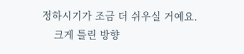정하시기가 조금 더 쉬우실 거예요.
    크게 틀린 방향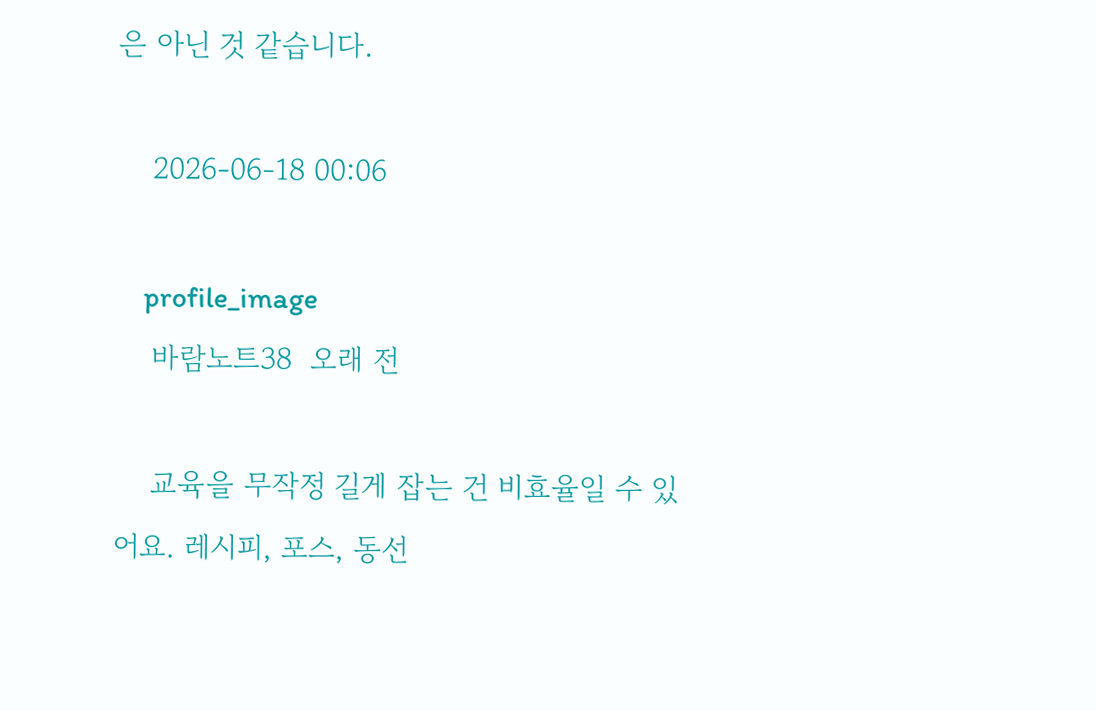은 아닌 것 같습니다.

    2026-06-18 00:06

    profile_image
    바람노트38  오래 전

    교육을 무작정 길게 잡는 건 비효율일 수 있어요. 레시피, 포스, 동선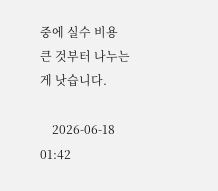중에 실수 비용 큰 것부터 나누는 게 낫습니다.

    2026-06-18 01:42